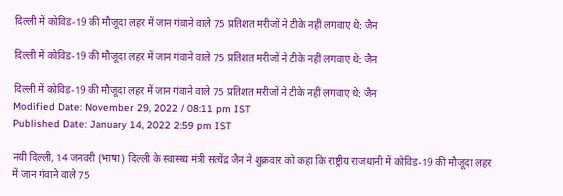दिल्ली में कोविड-19 की मौजूदा लहर में जान गंवाने वाले 75 प्रतिशत मरीजों ने टीके नहीं लगवाए थे: जैन

दिल्ली में कोविड-19 की मौजूदा लहर में जान गंवाने वाले 75 प्रतिशत मरीजों ने टीके नहीं लगवाए थे: जैन

दिल्ली में कोविड-19 की मौजूदा लहर में जान गंवाने वाले 75 प्रतिशत मरीजों ने टीके नहीं लगवाए थे: जैन
Modified Date: November 29, 2022 / 08:11 pm IST
Published Date: January 14, 2022 2:59 pm IST

नयी दिल्ली, 14 जनवरी (भाषा) दिल्ली के स्वास्थ्य मंत्री सत्येंद्र जैन ने शुक्रवार को कहा कि राष्ट्रीय राजधानी में कोविड-19 की मौजूदा लहर में जान गंवाने वाले 75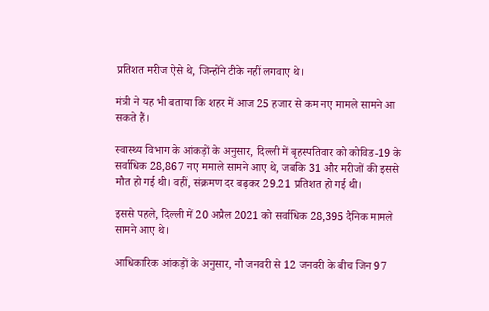प्रतिशत मरीज ऐसे थे, जिन्होंने टीके नहीं लगवाए थे।

मंत्री ने यह भी बताया कि शहर में आज 25 हजार से कम नए मामले सामने आ सकते हैं।

स्वास्थ्य विभाग के आंकड़ों के अनुसार, दिल्ली में बृहस्पतिवार को कोविड-19 के सर्वाधिक 28,867 नए ममाले सामने आए थे, जबकि 31 और मरीजों की इससे मौत हो गई थी। वहीं, संक्रमण दर बढ़कर 29.21 प्रतिशत हो गई थी।

इससे पहले, दिल्ली में 20 अप्रैल 2021 को सर्वाधिक 28,395 दैनिक मामले सामने आए थे।

आधिकारिक आंकड़ों के अनुसार, नौ जनवरी से 12 जनवरी के बीच जिन 97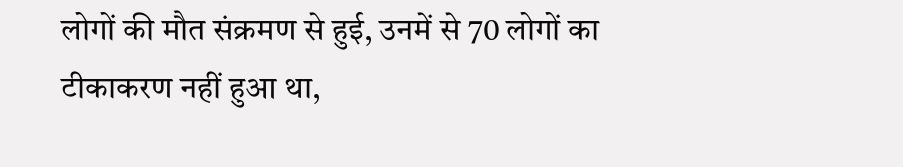लोगों की मौत संक्रमण से हुई, उनमें से 70 लोगों का टीकाकरण नहीं हुआ था,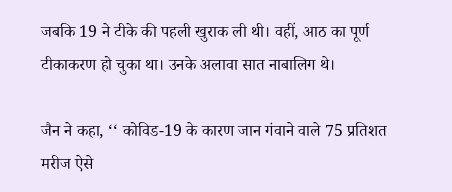जबकि 19 ने टीके की पहली खुराक ली थी। वहीं, आठ का पूर्ण टीकाकरण हो चुका था। उनके अलावा सात नाबालिग थे।

जैन ने कहा, ‘‘ कोविड-19 के कारण जान गंवाने वाले 75 प्रतिशत मरीज ऐसे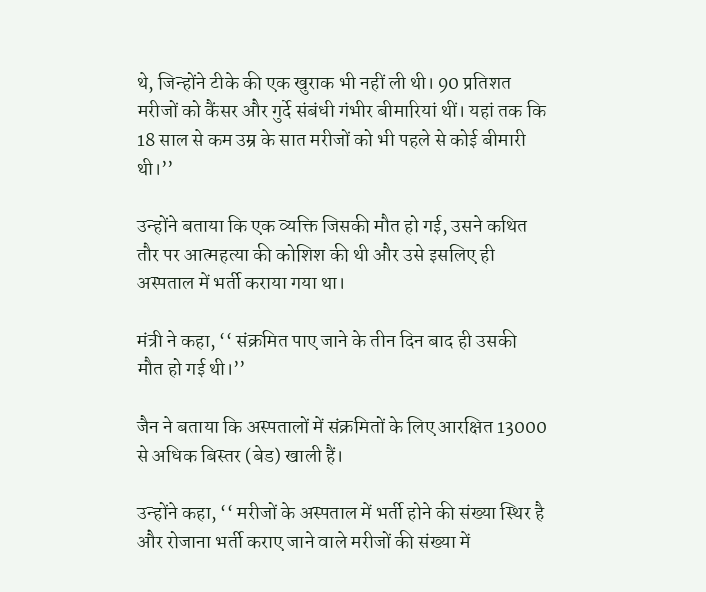थे, जिन्होंने टीके की एक खुराक भी नहीं ली थी। 90 प्रतिशत मरीजों को कैंसर और गुर्दे संबंधी गंभीर बीमारियां थीं। यहां तक कि 18 साल से कम उम्र के सात मरीजों को भी पहले से कोई बीमारी थी।’’

उन्होंने बताया कि एक व्यक्ति जिसकी मौत हो गई, उसने कथित तौर पर आत्महत्या की कोशिश की थी और उसे इसलिए ही अस्पताल में भर्ती कराया गया था।

मंत्री ने कहा, ‘‘ संक्रमित पाए जाने के तीन दिन बाद ही उसकी मौत हो गई थी।’’

जैन ने बताया कि अस्पतालों में संक्रमितों के लिए आरक्षित 13000 से अधिक बिस्तर (बेड) खाली हैं।

उन्होंने कहा, ‘‘ मरीजों के अस्पताल में भर्ती होने की संख्या स्थिर है और रोजाना भर्ती कराए जाने वाले मरीजों की संख्या में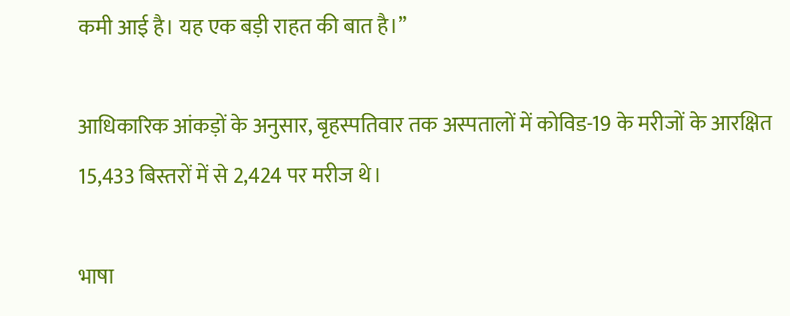कमी आई है। यह एक बड़ी राहत की बात है।’’

आधिकारिक आंकड़ों के अनुसार, बृहस्पतिवार तक अस्पतालों में कोविड-19 के मरीजों के आरक्षित 15,433 बिस्तरों में से 2,424 पर मरीज थे।

भाषा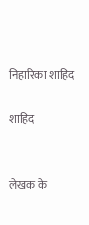निहारिका शाहिद

शाहिद


लेखक के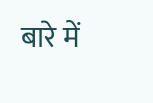बारे में